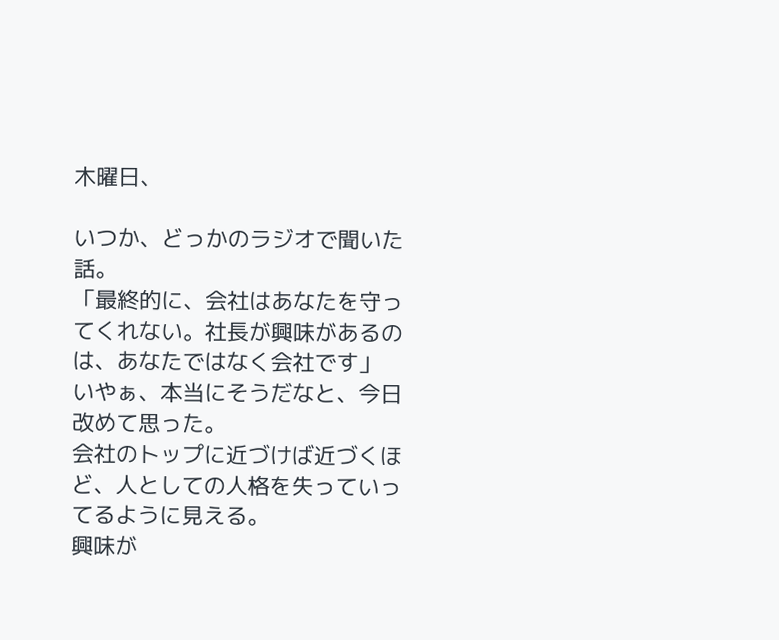木曜日、

いつか、どっかのラジオで聞いた話。
「最終的に、会社はあなたを守ってくれない。社長が興味があるのは、あなたではなく会社です」
いやぁ、本当にそうだなと、今日改めて思った。
会社のトップに近づけば近づくほど、人としての人格を失っていってるように見える。
興味が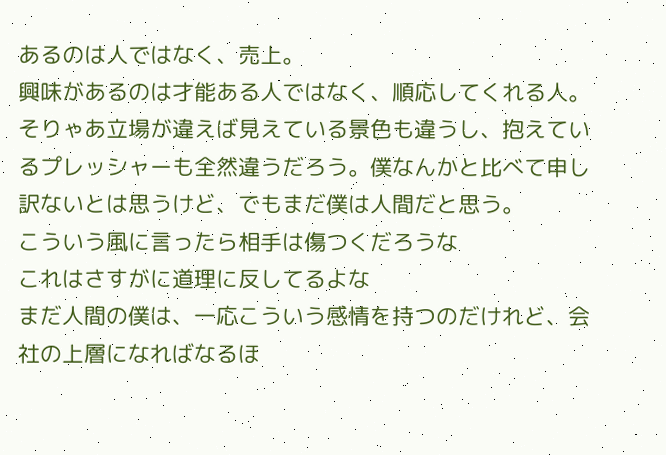あるのは人ではなく、売上。
興味があるのは才能ある人ではなく、順応してくれる人。
そりゃあ立場が違えば見えている景色も違うし、抱えているプレッシャーも全然違うだろう。僕なんかと比べて申し訳ないとは思うけど、でもまだ僕は人間だと思う。
こういう風に言ったら相手は傷つくだろうな
これはさすがに道理に反してるよな
まだ人間の僕は、一応こういう感情を持つのだけれど、会社の上層になればなるほ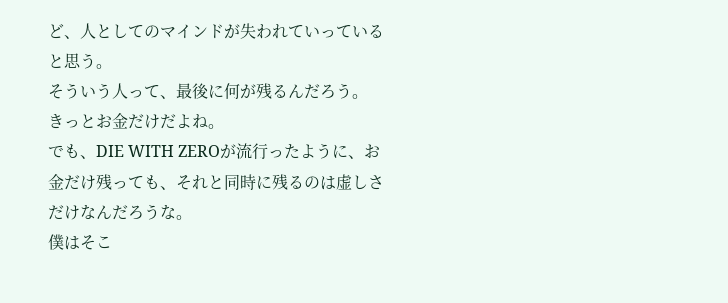ど、人としてのマインドが失われていっていると思う。
そういう人って、最後に何が残るんだろう。
きっとお金だけだよね。
でも、DIE WITH ZEROが流行ったように、お金だけ残っても、それと同時に残るのは虚しさだけなんだろうな。
僕はそこ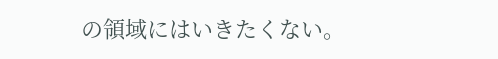の領域にはいきたくない。